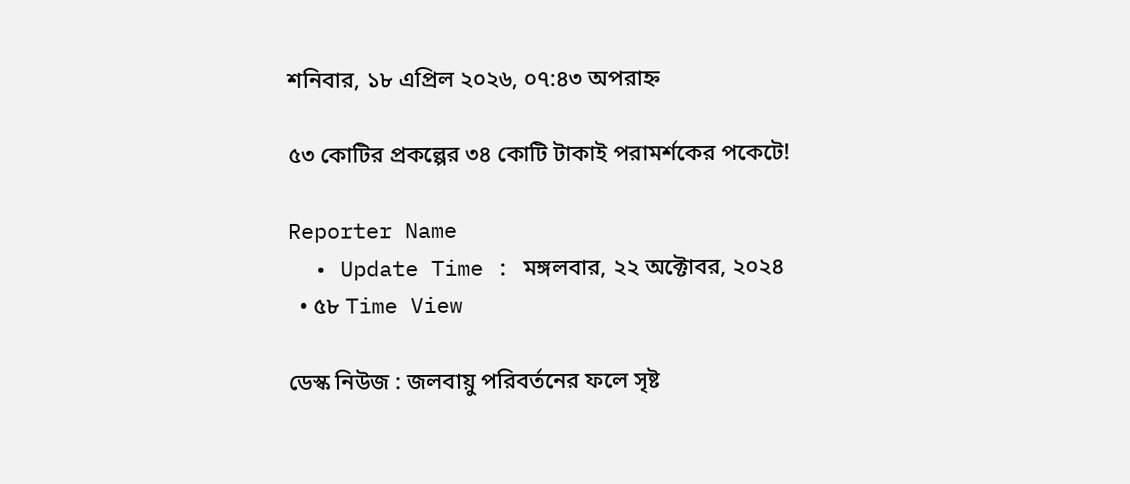শনিবার, ১৮ এপ্রিল ২০২৬, ০৭:৪৩ অপরাহ্ন

৫৩ কোটির প্রকল্পের ৩৪ কোটি টাকাই পরামর্শকের পকেটে!

Reporter Name
  • Update Time : মঙ্গলবার, ২২ অক্টোবর, ২০২৪
  • ৫৮ Time View

ডেস্ক নিউজ : জলবায়ু পরিবর্তনের ফলে সৃষ্ট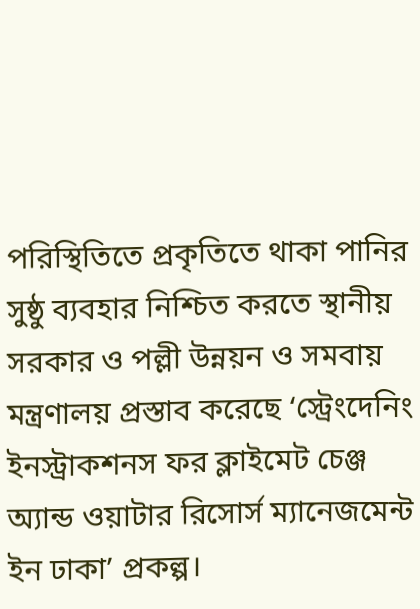পরিস্থিতিতে প্রকৃতিতে থাকা পানির সুষ্ঠু ব্যবহার নিশ্চিত করতে স্থানীয় সরকার ও পল্লী উন্নয়ন ও সমবায় মন্ত্রণালয় প্রস্তাব করেছে ‘স্ট্রেংদেনিং ইনস্ট্রাকশনস ফর ক্লাইমেট চেঞ্জ অ্যান্ড ওয়াটার রিসোর্স ম্যানেজমেন্ট ইন ঢাকা’ প্রকল্প।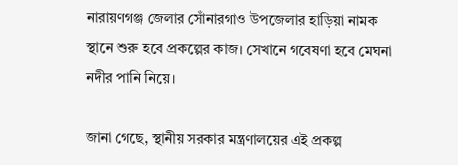নারায়ণগঞ্জ জেলার সোঁনারগাও উপজেলার হাড়িয়া নামক স্থানে শুরু হবে প্রকল্পের কাজ। সেখানে গবেষণা হবে মেঘনা নদীর পানি নিয়ে।

জানা গেছে, স্থানীয় সরকার মন্ত্রণালয়ের এই প্রকল্প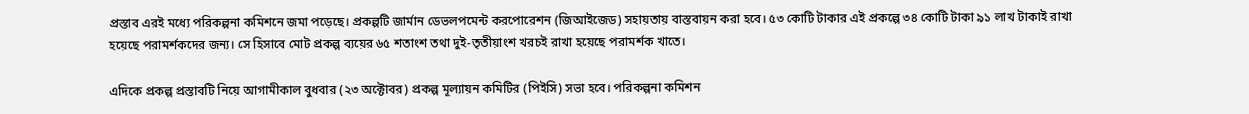প্রস্তাব এরই মধ্যে পরিকল্পনা কমিশনে জমা পড়েছে। প্রকল্পটি জার্মান ডেভলপমেন্ট করপোরেশন (জিআইজেড) সহায়তায় বাস্তবায়ন করা হবে। ৫৩ কোটি টাকার এই প্রকল্পে ৩৪ কোটি টাকা ৯১ লাখ টাকাই রাখা হয়েছে পরামর্শকদের জন্য। সে হিসাবে মোট প্রকল্প ব্যয়ের ৬৫ শতাংশ তথা দুই-তৃতীয়াংশ খরচই রাখা হয়েছে পরামর্শক খাতে।

এদিকে প্রকল্প প্রস্তাবটি নিয়ে আগামীকাল বুধবার (২৩ অক্টোবর) প্রকল্প মূল্যায়ন কমিটির (পিইসি) সভা হবে। পরিকল্পনা কমিশন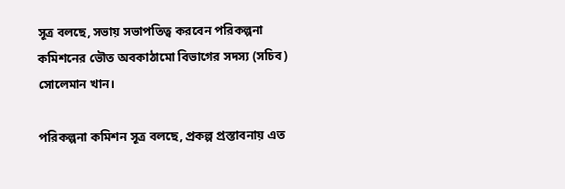সূত্র বলছে, সভায় সভাপতিত্ব করবেন পরিকল্পনা কমিশনের ভৌত অবকাঠামো বিভাগের সদস্য (সচিব) সোলেমান খান।

পরিকল্পনা কমিশন সূত্র বলছে, প্রকল্প প্রস্তাবনায় এত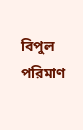বিপুল পরিমাণ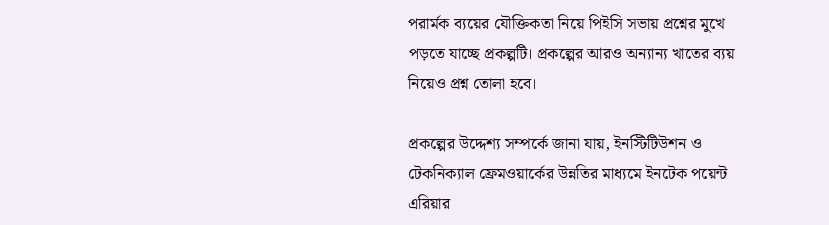পরার্মক ব্যয়ের যৌক্তিকতা নিয়ে পিইসি সভায় প্রশ্নের মুখে পড়তে যাচ্ছে প্রকল্পটি। প্রকল্পের আরও অন্যান্য খাতের ব্যয় নিয়েও প্রশ্ন তোলা হবে।

প্রকল্পের উদ্দেশ্য সম্পর্কে জানা যায়, ইনস্টিটিউশন ও টেকনিক্যাল ফ্রেমওয়ার্কের উন্নতির মাধ্যমে ইনটেক পয়েন্ট এরিয়ার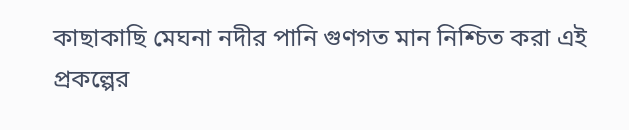কাছাকাছি মেঘনা নদীর পানি গুণগত মান নিশ্চিত করা এই প্রকল্পের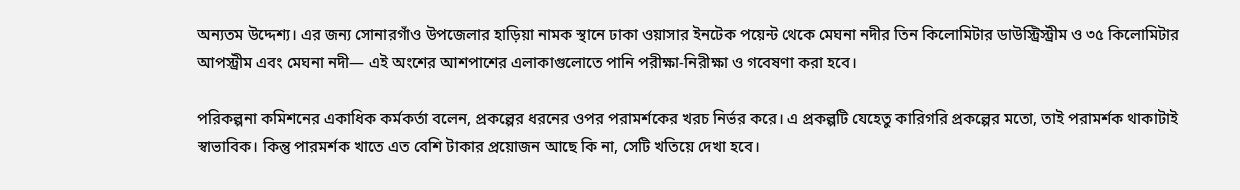অন্যতম উদ্দেশ্য। এর জন্য সোনারগাঁও উপজেলার হাড়িয়া নামক স্থানে ঢাকা ওয়াসার ইনটেক পয়েন্ট থেকে মেঘনা নদীর তিন কিলোমিটার ডাউস্ট্রিস্ট্রীম ও ৩৫ কিলোমিটার আপস্ট্রীম এবং মেঘনা নদী— এই অংশের আশপাশের এলাকাগুলোতে পানি পরীক্ষা-নিরীক্ষা ও গবেষণা করা হবে।

পরিকল্পনা কমিশনের একাধিক কর্মকর্তা বলেন, প্রকল্পের ধরনের ওপর পরামর্শকের খরচ নির্ভর করে। এ প্রকল্পটি যেহেতু কারিগরি প্রকল্পের মতো, তাই পরামর্শক থাকাটাই স্বাভাবিক। কিন্তু পারমর্শক খাতে এত বেশি টাকার প্রয়োজন আছে কি না, সেটি খতিয়ে দেখা হবে।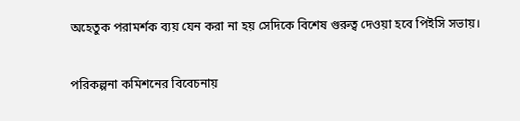অহেতুক পরামর্শক ব্যয় যেন করা না হয় সেদিকে বিশেষ গুরুত্ব দেওয়া হবে পিইসি সভায়।

পরিকল্পনা কমিশনের বিবেচনায়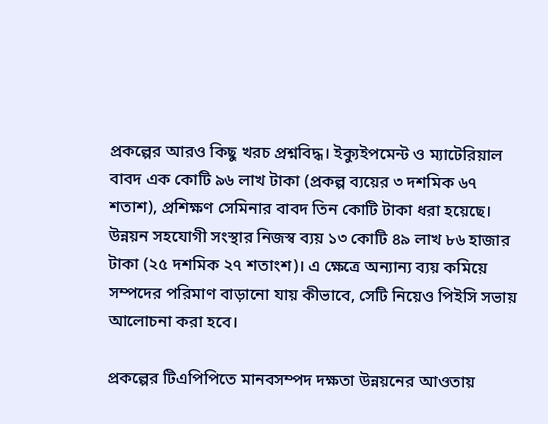প্রকল্পের আরও কিছু খরচ প্রশ্নবিদ্ধ। ইক্যুইপমেন্ট ও ম্যাটেরিয়াল বাবদ এক কোটি ৯৬ লাখ টাকা (প্রকল্প ব্যয়ের ৩ দশমিক ৬৭ শতাশ), প্রশিক্ষণ সেমিনার বাবদ তিন কোটি টাকা ধরা হয়েছে। উন্নয়ন সহযোগী সংস্থার নিজস্ব ব্যয় ১৩ কোটি ৪৯ লাখ ৮৬ হাজার টাকা (২৫ দশমিক ২৭ শতাংশ)। এ ক্ষেত্রে অন্যান্য ব্যয় কমিয়ে সম্পদের পরিমাণ বাড়ানো যায় কীভাবে, সেটি নিয়েও পিইসি সভায় আলোচনা করা হবে।

প্রকল্পের টিএপিপিতে মানবসম্পদ দক্ষতা উন্নয়নের আওতায়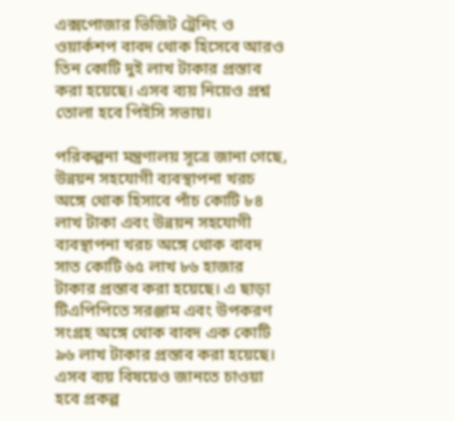এক্সপোজার ভিজিট ট্রেনিং ও ওয়ার্কশপ বাবদ থোক হিসেবে আরও তিন কোটি দুই লাখ টাকার প্রস্তাব করা হয়েছে। এসব ব্যয় নিয়েও প্রশ্ন তোলা হবে পিইসি সভায়।

পরিকল্পনা মন্ত্রণালয় সূত্রে জানা গেছে, উন্নয়ন সহযোগী ব্যবস্থাপনা খরচ অঙ্গে থোক হিসাবে পাঁচ কোটি ৮৪ লাখ টাকা এবং উন্নয়ন সহযোগী ব্যবস্থাপনা খরচ অঙ্গে থোক বাবদ সাত কোটি ৬৫ লাখ ৮৬ হাজার টাকার প্রস্তাব করা হয়েছে। এ ছাড়া টিএপিপিতে সরঞ্জাম এবং উপকরণ সংগ্রহ অঙ্গে থোক বাবদ এক কোটি ৯৬ লাখ টাকার প্রস্তাব করা হয়েছে। এসব ব্যয় বিষয়েও জানতে চাওয়া হবে প্রকল্প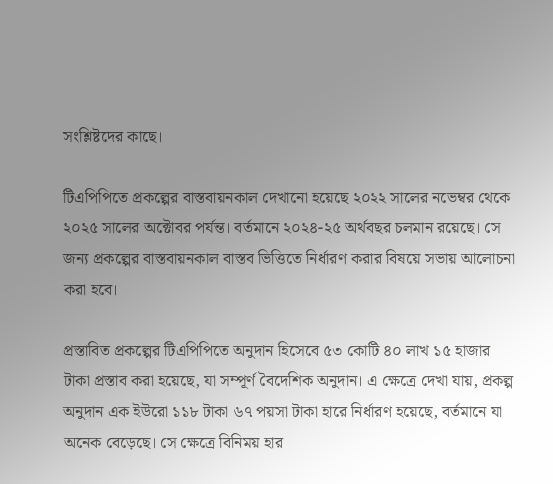সংশ্লিষ্টদের কাছে।

টিএপিপিতে প্রকল্পের বাস্তবায়নকাল দেখানো হয়েছে ২০২২ সালের নভেম্বর থেকে ২০২৫ সালের অক্টোবর পর্যন্ত। বর্তমানে ২০২৪-২৫ অর্থবছর চলমান রয়েছে। সে জন্য প্রকল্পের বাস্তবায়নকাল বাস্তব ভিত্তিতে নির্ধারণ করার বিষয়ে সভায় আলোচনা করা হবে।

প্রস্তাবিত প্রকল্পের টিএপিপিতে অনুদান হিসেবে ৫৩ কোটি ৪০ লাখ ১৫ হাজার টাকা প্রস্তাব করা হয়েছে, যা সম্পূর্ণ বৈদেশিক অনুদান। এ ক্ষেত্রে দেখা যায়, প্রকল্প অনুদান এক ইউরো ১১৮ টাকা ৬৭ পয়সা টাকা হারে নির্ধারণ হয়েছে, বর্তমানে যা অনেক বেড়েছে। সে ক্ষেত্রে বিনিময় হার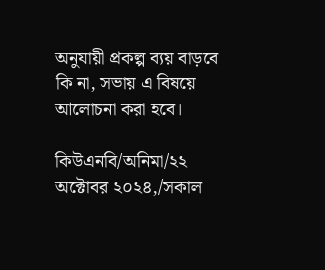অনুযায়ী প্রকল্প ব্যয় বাড়বে কি না, সভায় এ বিষয়ে আলোচনা করা হবে।

কিউএনবি/অনিমা/২২ অক্টোবর ২০২৪,/সকাল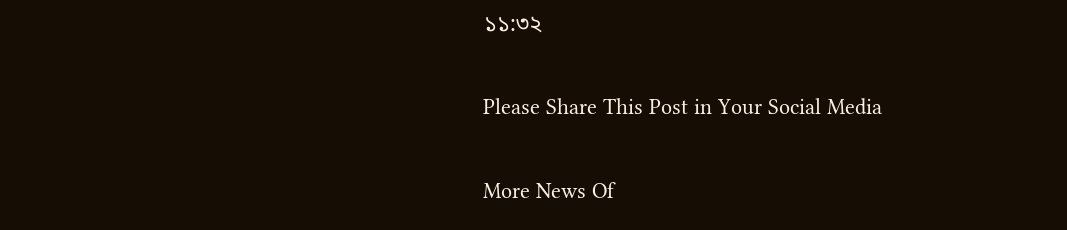১১:৩২

Please Share This Post in Your Social Media

More News Of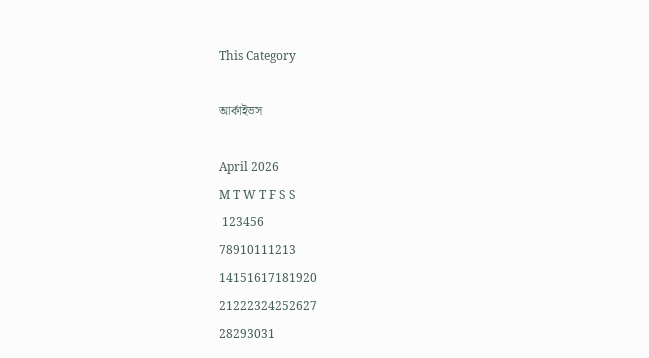This Category

আর্কাইভস

April 2026
M T W T F S S
 123456
78910111213
14151617181920
21222324252627
28293031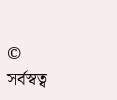© সর্বস্বত্ব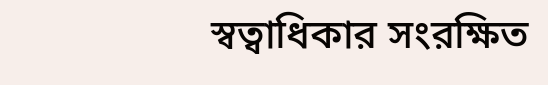স্বত্বাধিকার সংরক্ষিত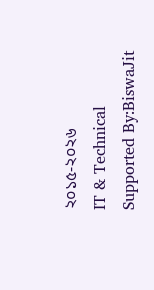২০১৫-২০২৬
IT & Technical Supported By:BiswaJit